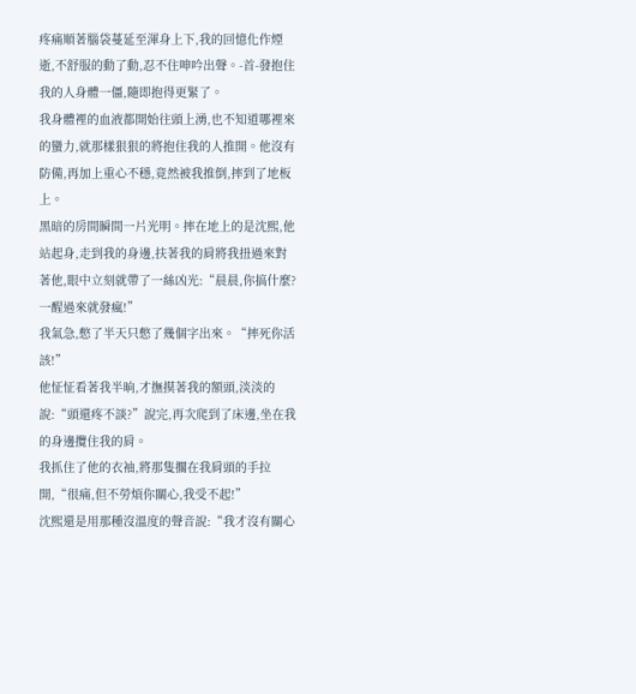疼痛順著腦袋蔓延至渾身上下,我的回憶化作煙逝,不舒服的動了動,忍不住呻吟出聲。-首-發抱住我的人身體一僵,隨即抱得更緊了。
我身體裡的血液都開始往頭上湧,也不知道哪裡來的蠻力,就那樣狠狠的將抱住我的人推開。他沒有防備,再加上重心不穩,竟然被我推倒,摔到了地板上。
黑暗的房間瞬間一片光明。摔在地上的是沈熙,他站起身,走到我的身邊,扶著我的肩將我扭過來對著他,眼中立刻就帶了一絲凶光:“晨晨,你搞什麼?一醒過來就發瘋!”
我氣急,憋了半天只憋了幾個字出來。“摔死你活該!”
他怔怔看著我半晌,才撫摸著我的額頭,淡淡的說:“頭還疼不談?”說完,再次爬到了床邊,坐在我的身邊攬住我的肩。
我抓住了他的衣袖,將那隻擱在我肩頭的手拉開,“很痛,但不勞煩你關心,我受不起!”
沈熙還是用那種沒溫度的聲音說:“我才沒有關心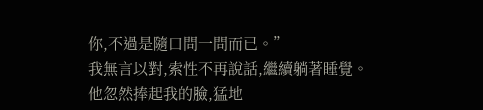你,不過是隨口問一問而已。”
我無言以對,索性不再說話,繼續躺著睡覺。他忽然捧起我的臉,猛地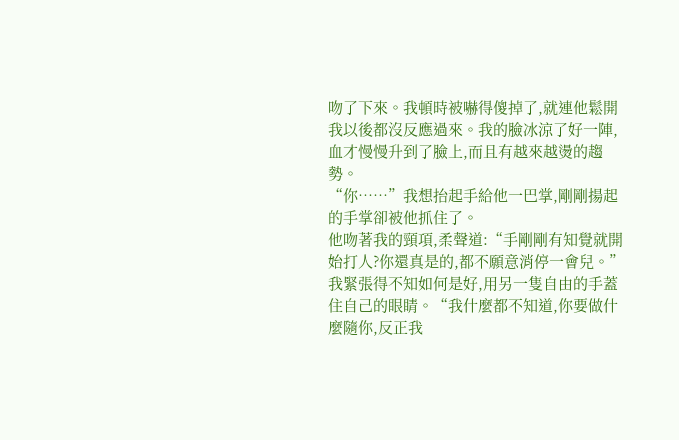吻了下來。我頓時被嚇得傻掉了,就連他鬆開我以後都沒反應過來。我的臉冰涼了好一陣,血才慢慢升到了臉上,而且有越來越燙的趨勢。
“你……”我想抬起手給他一巴掌,剛剛揚起的手掌卻被他抓住了。
他吻著我的頸項,柔聲道:“手剛剛有知覺就開始打人?你還真是的,都不願意消停一會兒。”
我緊張得不知如何是好,用另一隻自由的手蓋住自己的眼睛。“我什麼都不知道,你要做什麼隨你,反正我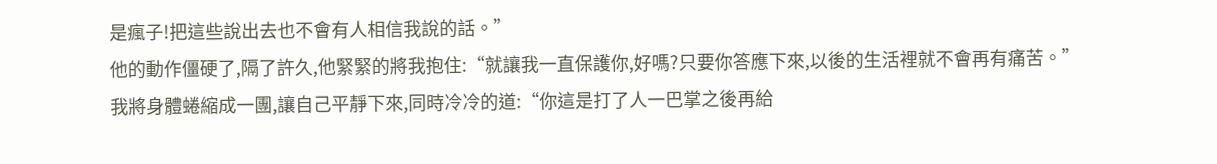是瘋子!把這些說出去也不會有人相信我說的話。”
他的動作僵硬了,隔了許久,他緊緊的將我抱住:“就讓我一直保護你,好嗎?只要你答應下來,以後的生活裡就不會再有痛苦。”
我將身體蜷縮成一團,讓自己平靜下來,同時冷冷的道:“你這是打了人一巴掌之後再給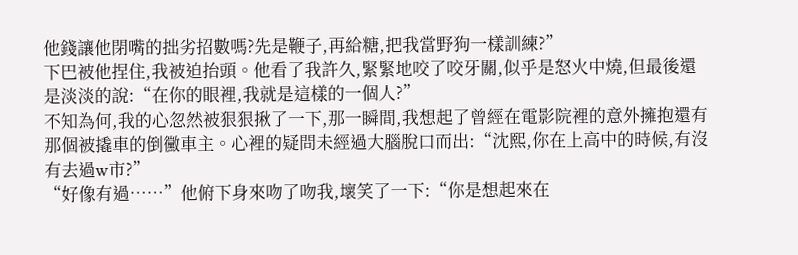他錢讓他閉嘴的拙劣招數嗎?先是鞭子,再給糖,把我當野狗一樣訓練?”
下巴被他捏住,我被迫抬頭。他看了我許久,緊緊地咬了咬牙關,似乎是怒火中燒,但最後還是淡淡的說:“在你的眼裡,我就是這樣的一個人?”
不知為何,我的心忽然被狠狠揪了一下,那一瞬間,我想起了曾經在電影院裡的意外擁抱還有那個被撬車的倒黴車主。心裡的疑問未經過大腦脫口而出:“沈熙,你在上高中的時候,有沒有去過w市?”
“好像有過……”他俯下身來吻了吻我,壞笑了一下:“你是想起來在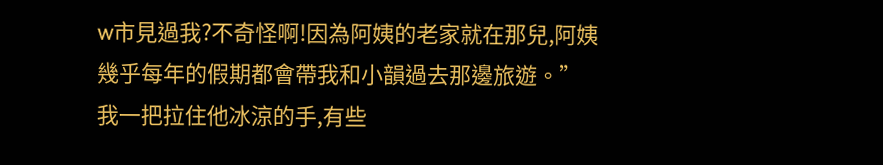w市見過我?不奇怪啊!因為阿姨的老家就在那兒,阿姨幾乎每年的假期都會帶我和小韻過去那邊旅遊。”
我一把拉住他冰涼的手,有些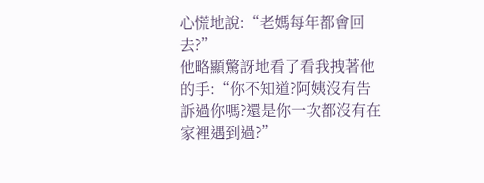心慌地說:“老媽每年都會回去?”
他略顯驚訝地看了看我拽著他的手:“你不知道?阿姨沒有告訴過你嗎?還是你一次都沒有在家裡遇到過?”